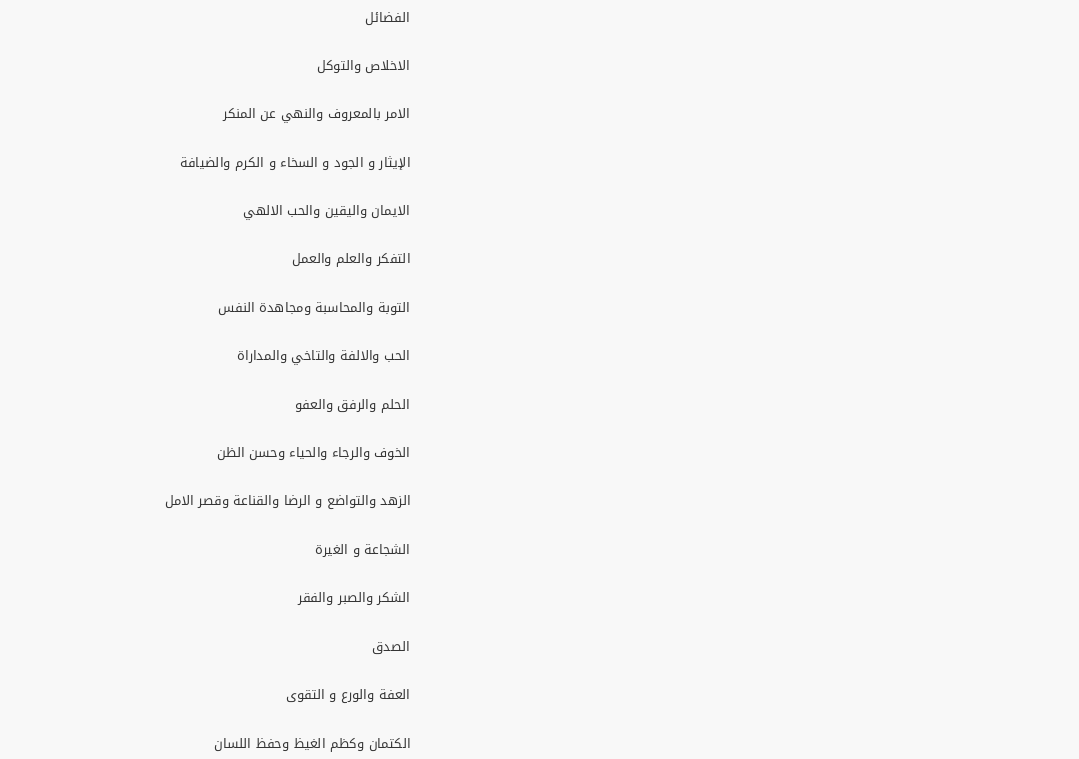الفضائل

الاخلاص والتوكل

الامر بالمعروف والنهي عن المنكر

الإيثار و الجود و السخاء و الكرم والضيافة

الايمان واليقين والحب الالهي

التفكر والعلم والعمل

التوبة والمحاسبة ومجاهدة النفس

الحب والالفة والتاخي والمداراة

الحلم والرفق والعفو

الخوف والرجاء والحياء وحسن الظن

الزهد والتواضع و الرضا والقناعة وقصر الامل

الشجاعة و الغيرة

الشكر والصبر والفقر

الصدق

العفة والورع و التقوى

الكتمان وكظم الغيظ وحفظ اللسان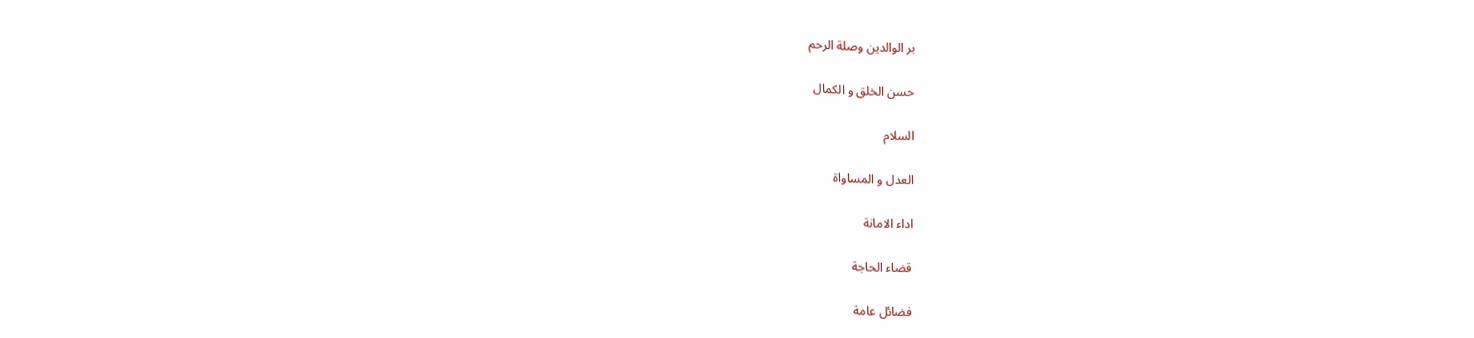بر الوالدين وصلة الرحم

حسن الخلق و الكمال

السلام

العدل و المساواة

اداء الامانة

قضاء الحاجة

فضائل عامة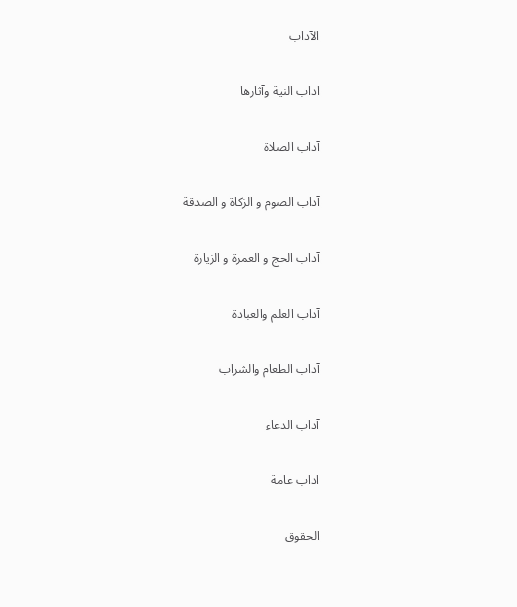الآداب

اداب النية وآثارها

آداب الصلاة

آداب الصوم و الزكاة و الصدقة

آداب الحج و العمرة و الزيارة

آداب العلم والعبادة

آداب الطعام والشراب

آداب الدعاء

اداب عامة

الحقوق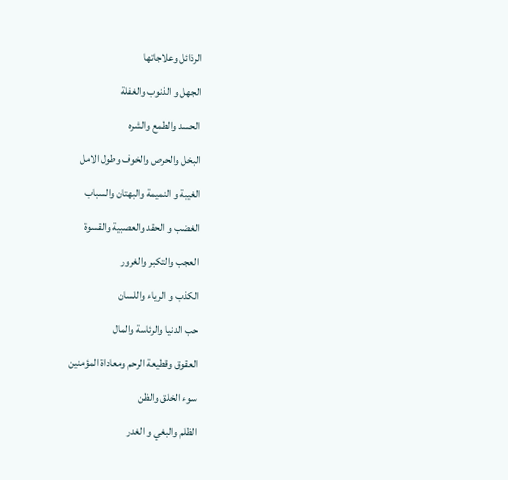الرذائل وعلاجاتها

الجهل و الذنوب والغفلة

الحسد والطمع والشره

البخل والحرص والخوف وطول الامل

الغيبة و النميمة والبهتان والسباب

الغضب و الحقد والعصبية والقسوة

العجب والتكبر والغرور

الكذب و الرياء واللسان

حب الدنيا والرئاسة والمال

العقوق وقطيعة الرحم ومعاداة المؤمنين

سوء الخلق والظن

الظلم والبغي و الغدر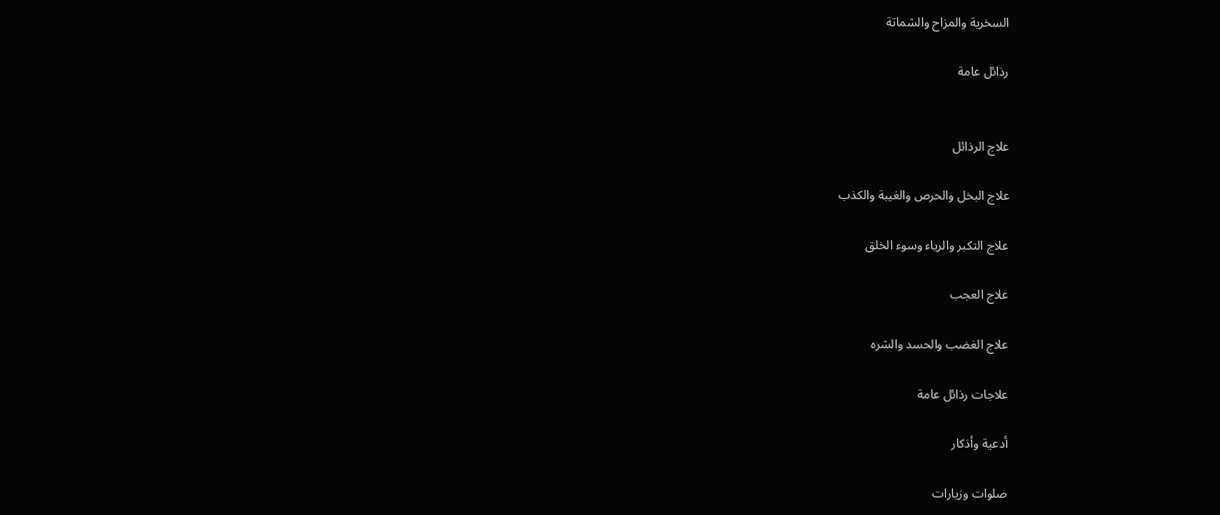السخرية والمزاح والشماتة

رذائل عامة


علاج الرذائل

علاج البخل والحرص والغيبة والكذب

علاج التكبر والرياء وسوء الخلق

علاج العجب

علاج الغضب والحسد والشره

علاجات رذائل عامة

أدعية وأذكار

صلوات وزيارات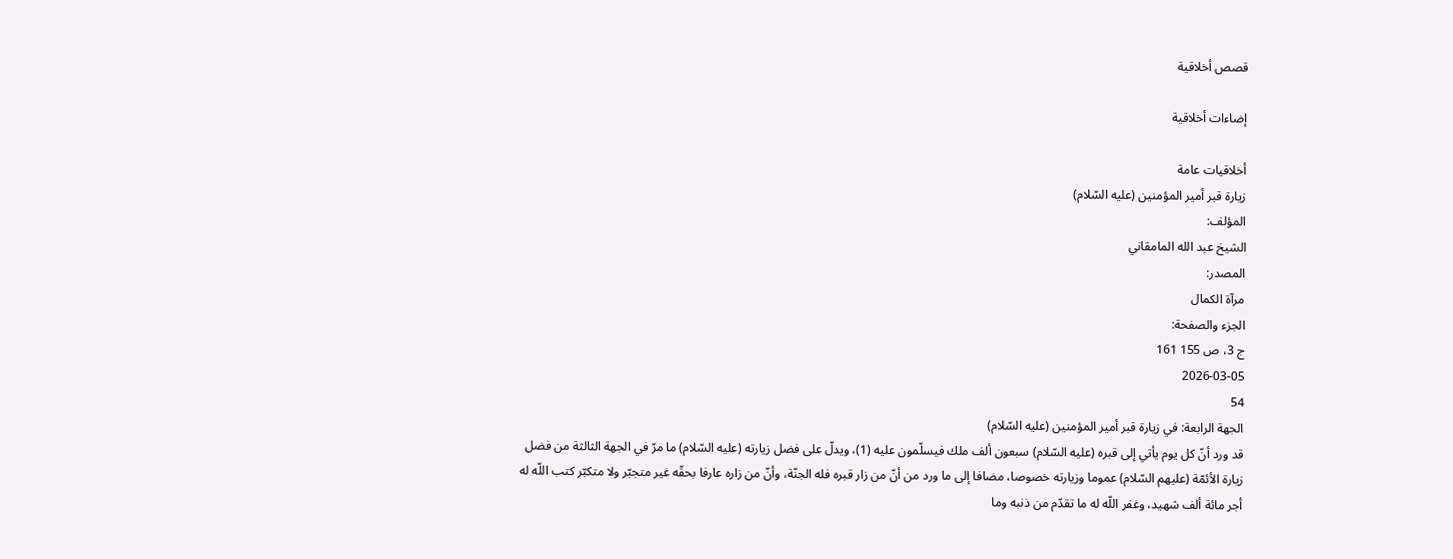قصص أخلاقية

إضاءات أخلاقية

أخلاقيات عامة
زيارة قبر أمير المؤمنين (عليه السّلام)
المؤلف:
الشيخ عبد الله المامقاني
المصدر:
مرآة الكمال
الجزء والصفحة:
ج 3، ص 155 161
2026-03-05
54
الجهة الرابعة: في زيارة قبر أمير المؤمنين (عليه السّلام)
قد ورد أنّ كل يوم يأتي إلى قبره (عليه السّلام) سبعون ألف ملك فيسلّمون عليه (1)، ويدلّ على فضل زيارته (عليه السّلام) ما مرّ في الجهة الثالثة من فضل زيارة الأئمّة (عليهم السّلام) عموما وزيارته خصوصا، مضافا إلى ما ورد من أنّ من زار قبره فله الجنّة، وأنّ من زاره عارفا بحقّه غير متجبّر ولا متكبّر كتب اللّه له أجر مائة ألف شهيد، وغفر اللّه له ما تقدّم من ذنبه وما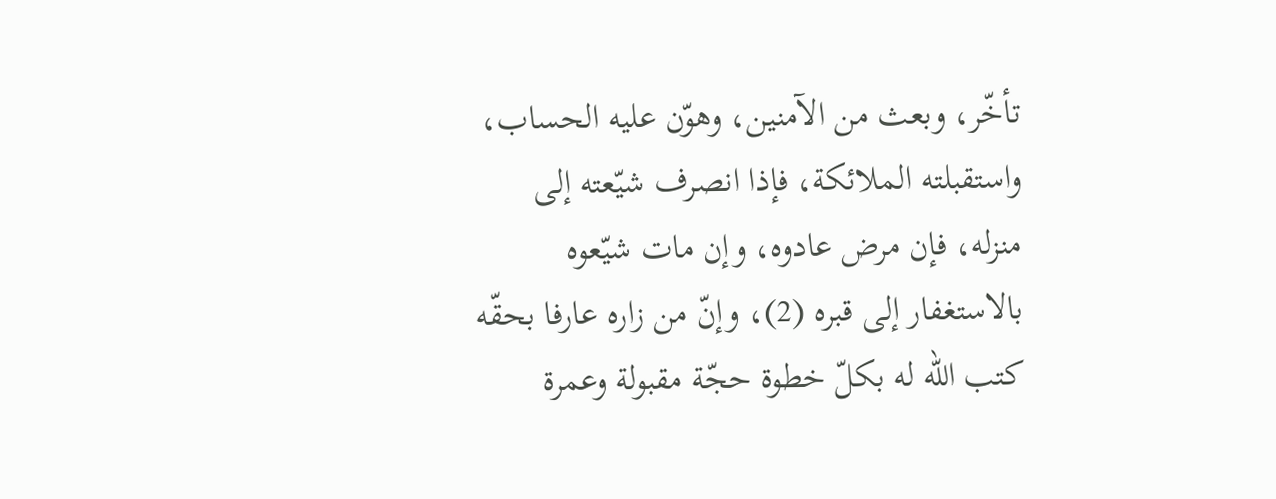تأخّر، وبعث من الآمنين، وهوّن عليه الحساب، واستقبلته الملائكة، فإذا انصرف شيّعته إلى منزله، فإن مرض عادوه، وإن مات شيّعوه بالاستغفار إلى قبره (2)، وإنّ من زاره عارفا بحقّه كتب اللّه له بكلّ خطوة حجّة مقبولة وعمرة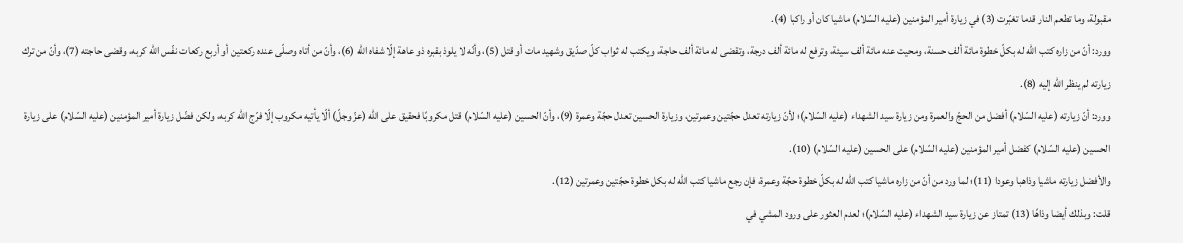مقبولة، وما تطعم النار قدما تغبّرت (3) في زيارة أمير المؤمنين (عليه السّلام) ماشيا كان أو راكبا (4).
وورد: أنّ من زاره كتب اللّه له بكلّ خطوة مائة ألف حسنة، ومحيت عنه مائة ألف سيئة، وترفع له مائة ألف درجة، وتقضى له مائة ألف حاجة، ويكتب له ثواب كلّ صدّيق وشهيد مات أو قتل (5)، وأنّه لا يلوذ بقبره ذو عاهة إلّا شفاه اللّه (6)، وأنّ من أتاه وصلّى عنده ركعتين أو أربع ركعات نفّس اللّه كربه، وقضى حاجته (7)، وأنّ من ترك زيارته لم ينظر اللّه إليه (8).
وورد: أنّ زيارته (عليه السّلام) أفضل من الحجّ والعمرة ومن زيارة سيد الشهداء (عليه السّلام)؛ لأنّ زيارته تعدل حجّتين وعمرتين، وزيارة الحسين تعدل حجّة وعمرة (9)، وأنّ الحسين (عليه السّلام) قتل مكروبًا فحقيق على اللّه (عزّ وجلّ) ألّا يأتيه مكروب إلّا فرّج اللّه كربه، ولكن فضّل زيارة أمير المؤمنين (عليه السّلام) على زيارة الحسين (عليه السّلام) كفضل أمير المؤمنين (عليه السّلام) على الحسين (عليه السّلام) (10).
والأفضل زيارته ماشيا وذاهبا وعودا (11)؛ لما ورد من أنّ من زاره ماشيا كتب اللّه له بكلّ خطوة حجّة وعمرة، فإن رجع ماشيا كتب اللّه له بكل خطوة حجّتين وعمرتين (12).
قلت: وبذلك أيضا وذاهًا (13) تمتاز عن زيارة سيد الشهداء (عليه السّلام)؛ لعدم العثور على ورود المشي في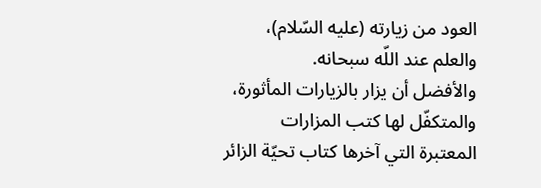العود من زيارته (عليه السّلام)، والعلم عند اللّه سبحانه.
والأفضل أن يزار بالزيارات المأثورة، والمتكفّل لها كتب المزارات المعتبرة التي آخرها كتاب تحيّة الزائر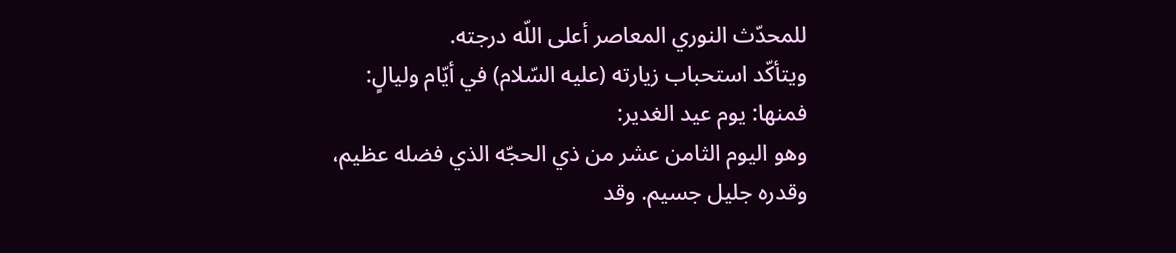للمحدّث النوري المعاصر أعلى اللّه درجته.
ويتأكّد استحباب زيارته (عليه السّلام) في أيّام وليالٍ:
فمنها: يوم عيد الغدير:
وهو اليوم الثامن عشر من ذي الحجّه الذي فضله عظيم، وقدره جليل جسيم. وقد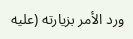ورد الأمر بزيارته (عليه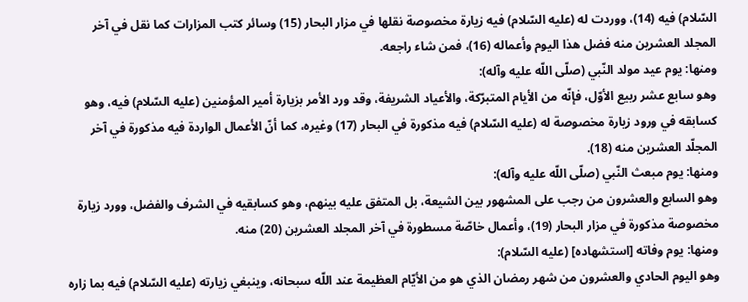السّلام) فيه (14)، ووردت له (عليه السّلام) فيه زيارة مخصوصة نقلها في مزار البحار (15) وسائر كتب المزارات كما نقل في آخر المجلد العشرين منه فضل هذا اليوم وأعماله (16)، فمن شاء راجعه.
ومنها: يوم عيد مولد النّبي (صلّى اللّه عليه وآله):
وهو سابع عشر ربيع الأوّل، فإنّه من الأيام المتبرّكة، والأعياد الشريفة، وقد ورد الأمر بزيارة أمير المؤمنين (عليه السّلام) فيه، وهو كسابقه في ورود زيارة مخصوصة له (عليه السّلام) فيه مذكورة في البحار (17) وغيره، كما أنّ الأعمال الواردة فيه مذكورة في آخر المجلّد العشرين منه (18).
ومنها: يوم مبعث النّبي (صلّى اللّه عليه وآله):
وهو السابع والعشرون من رجب على المشهور بين الشيعة، بل المتفق عليه بينهم، وهو كسابقيه في الشرف والفضل، وورد زيارة مخصوصة مذكورة في مزار البحار (19)، وأعمال خاصّة مسطورة في آخر المجلد العشرين (20) منه.
ومنها: يوم وفاته [استشهاده] (عليه السّلام):
وهو اليوم الحادي والعشرون من شهر رمضان الذي هو من الأيّام العظيمة عند اللّه سبحانه، وينبغي زيارته (عليه السّلام) فيه بما زاره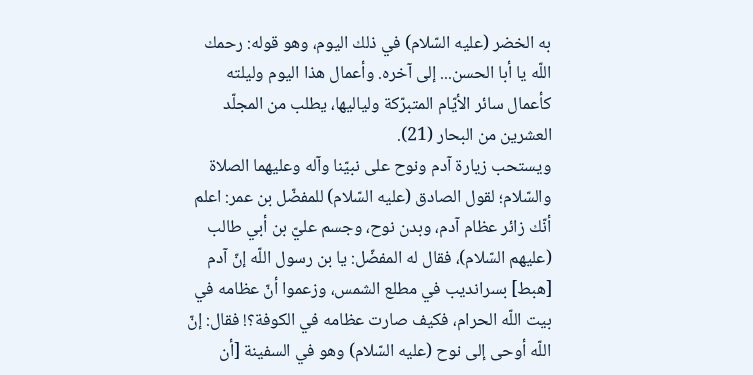به الخضر (عليه السّلام) في ذلك اليوم، وهو قوله: رحمك اللّه يا أبا الحسن... إلى آخره. وأعمال هذا اليوم وليلته كأعمال سائر الأيّام المتبرّكة ولياليها، يطلب من المجلّد العشرين من البحار (21).
ويستحب زيارة آدم ونوح على نبيّنا وآله وعليهما الصلاة والسّلام؛ لقول الصادق (عليه السّلام) للمفضّل بن عمر: اعلم أنّك زائر عظام آدم، وبدن نوح، وجسم عليّ بن أبي طالب (عليهم السّلام)، فقال له المفضّل: يا بن رسول اللّه إنّ آدم [هبط] بسرانديب في مطلع الشمس، وزعموا أنّ عظامه في بيت اللّه الحرام، فكيف صارت عظامه في الكوفة؟! فقال: إنّ اللّه أوحى إلى نوح (عليه السّلام) وهو في السفينة [أن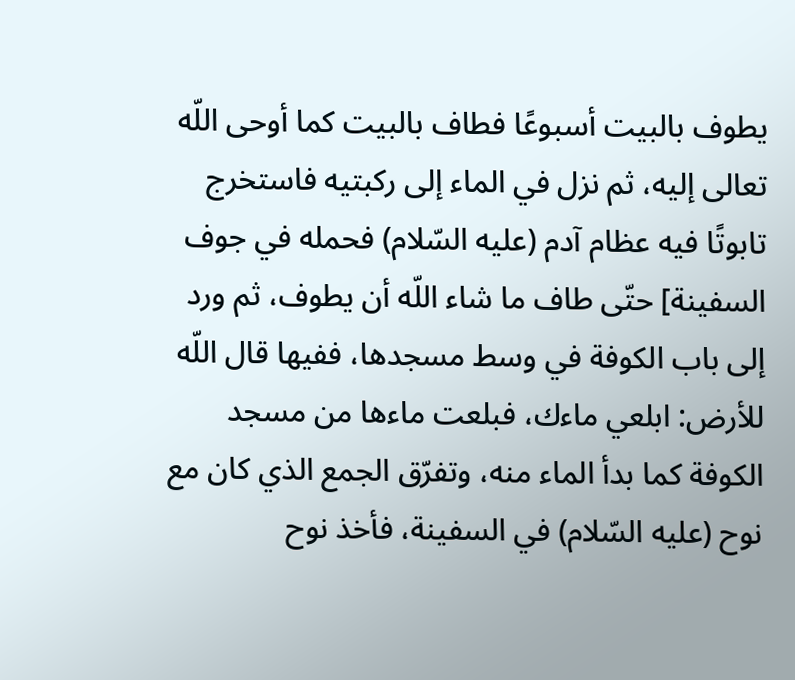يطوف بالبيت أسبوعًا فطاف بالبيت كما أوحى اللّه تعالى إليه، ثم نزل في الماء إلى ركبتيه فاستخرج تابوتًا فيه عظام آدم (عليه السّلام) فحمله في جوف السفينة] حتّى طاف ما شاء اللّه أن يطوف، ثم ورد إلى باب الكوفة في وسط مسجدها، ففيها قال اللّه للأرض: ابلعي ماءك، فبلعت ماءها من مسجد الكوفة كما بدأ الماء منه، وتفرّق الجمع الذي كان مع نوح (عليه السّلام) في السفينة، فأخذ نوح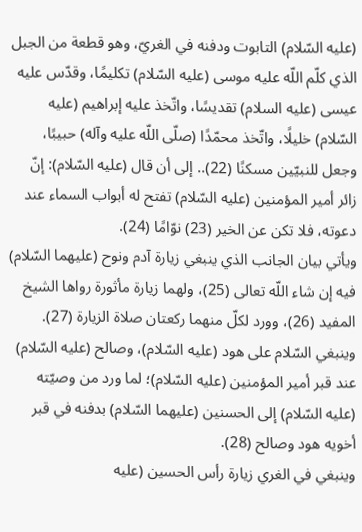(عليه السّلام) التابوت ودفنه في الغريّ، وهو قطعة من الجبل الذي كلّم اللّه عليه موسى (عليه السّلام) تكليمًا، وقدّس عليه عيسى (عليه السلام) تقديسًا، واتّخذ عليه إبراهيم (عليه السّلام) خليلًا، واتّخذ محمّدًا (صلّى اللّه عليه وآله) حبيبًا، وجعل للنبيّين مسكنًا (22).. إلى أن قال (عليه السّلام): إنّ زائر أمير المؤمنين (عليه السّلام) تفتح له أبواب السماء عند دعوته، فلا تكن عن الخير (23) نوّامًا (24).
ويأتي بيان الجانب الذي ينبغي زيارة آدم ونوح (عليهما السّلام) فيه إن شاء اللّه تعالى (25)، ولهما زيارة مأثورة رواها الشيخ المفيد (26)، وورد لكلّ منهما ركعتان صلاة الزيارة (27).
وينبغي السّلام على هود (عليه السّلام)، وصالح (عليه السّلام) عند قبر أمير المؤمنين (عليه السّلام)؛ لما ورد من وصيّته (عليه السّلام) إلى الحسنين (عليهما السّلام) بدفنه في قبر أخويه هود وصالح (28).
وينبغي في الغري زيارة رأس الحسين (عليه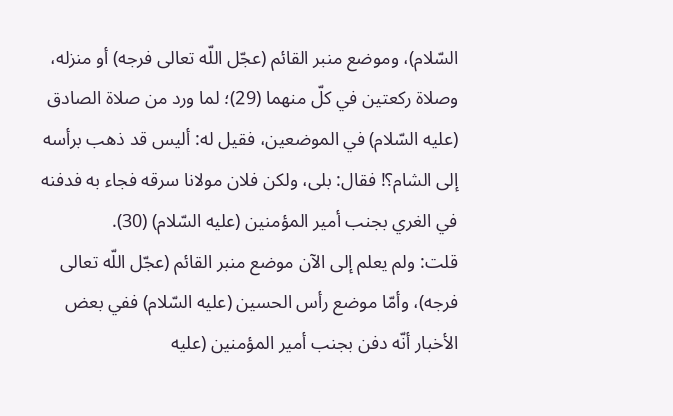السّلام)، وموضع منبر القائم (عجّل اللّه تعالى فرجه) أو منزله، وصلاة ركعتين في كلّ منهما (29)؛ لما ورد من صلاة الصادق (عليه السّلام) في الموضعين، فقيل له: أليس قد ذهب برأسه إلى الشام؟! فقال: بلى، ولكن فلان مولانا سرقه فجاء به فدفنه في الغري بجنب أمير المؤمنين (عليه السّلام) (30).
قلت: ولم يعلم إلى الآن موضع منبر القائم (عجّل اللّه تعالى فرجه)، وأمّا موضع رأس الحسين (عليه السّلام) ففي بعض الأخبار أنّه دفن بجنب أمير المؤمنين (عليه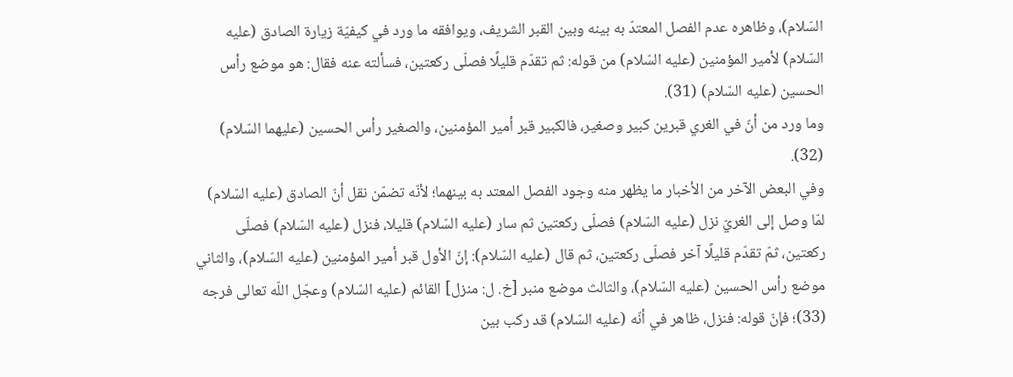السّلام)، وظاهره عدم الفصل المعتدّ به بينه وبين القبر الشريف، ويوافقه ما ورد في كيفيّة زيارة الصادق (عليه السّلام) لأمير المؤمنين (عليه السّلام) من قوله: ثم تقدّم قليلًا فصلّى ركعتين، فسألته عنه فقال: هو موضع رأس الحسين (عليه السّلام) (31).
وما ورد من أنّ في الغري قبرين كبير وصغير، فالكبير قبر أمير المؤمنين، والصغير رأس الحسين (عليهما السّلام) (32).
وفي البعض الآخر من الأخبار ما يظهر منه وجود الفصل المعتد به بينهما؛ لأنّه تضمّن نقل أنّ الصادق (عليه السّلام) لمّا وصل إلى الغريّ نزل (عليه السّلام) فصلّى ركعتين ثم سار (عليه السّلام) قليلا، فنزل (عليه السّلام) فصلّى ركعتين، ثمّ تقدّم قليلًا آخر فصلّى ركعتين، ثم قال (عليه السّلام): إنّ الأول قبر أمير المؤمنين (عليه السّلام)، والثاني موضع رأس الحسين (عليه السّلام)، والثالث موضع منبر [خ. ل: منزل] القائم (عليه السّلام) وعجّل اللّه تعالى فرجه (33)؛ فإنّ قوله: فنزل، ظاهر في أنّه (عليه السّلام) قد ركب بين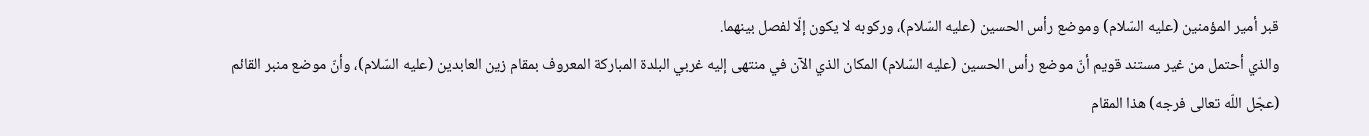قبر أمير المؤمنين (عليه السّلام) وموضع رأس الحسين (عليه السّلام)، وركوبه لا يكون إلّا لفصل بينهما.
والذي أحتمل من غير مستند قويم أنّ موضع رأس الحسين (عليه السّلام) المكان الذي الآن في منتهى إليه غربي البلدة المباركة المعروف بمقام زين العابدين (عليه السّلام)، وأنّ موضع منبر القائم (عجّل اللّه تعالى فرجه) هذا المقام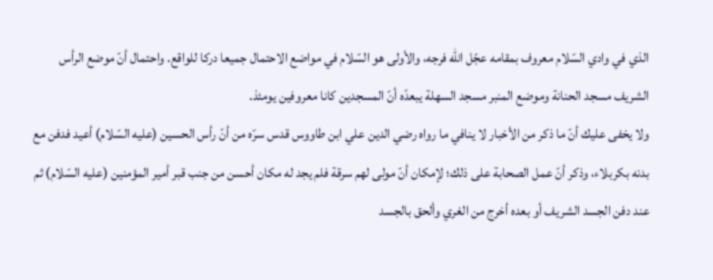الذي في وادي السّلام معروف بمقامه عجّل اللّه فرجه، والأولى هو السّلام في مواضع الاحتمال جميعا دركا للواقع. واحتمال أنّ موضع الرأس الشريف مسجد الحنانة وموضع المنبر مسجد السهلة يبعدّه أنّ المسجدين كانا معروفين يومئذ.
ولا يخفى عليك أنّ ما ذكر من الأخبار لا ينافي ما رواه رضي الدين علي ابن طاووس قدس سرّه من أنّ رأس الحسين (عليه السّلام) أعيد فدفن مع بدنه بكربلاء، وذكر أنّ عمل الصحابة على ذلك؛ لإمكان أنّ مولى لهم سرقة فلم يجد له مكان أحسن من جنب قبر أمير المؤمنين (عليه السّلام) ثم عند دفن الجسد الشريف أو بعده أخرج من الغري وألحق بالجسد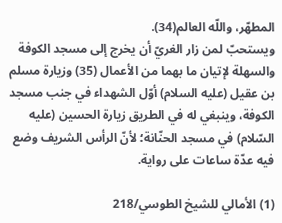المطهّر، واللّه العالم(34).
ويستحبّ لمن زار الغريّ أن يخرج إلى مسجد الكوفة والسهلة لإتيان ما بهما من الأعمال (35) وزيارة مسلم بن عقيل (عليه السلام) أوّل الشهداء في جنب مسجد الكوفة، وينبغي له في الطريق زيارة الحسين (عليه السّلام) في مسجد الحنّانة؛ لأنّ الرأس الشريف وضع فيه عدّة ساعات على رواية.

(1) الأمالي للشيخ الطوسي/218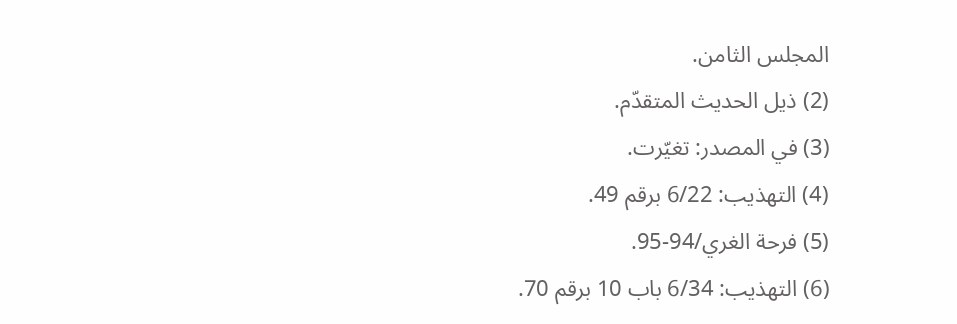المجلس الثامن.
(2) ذيل الحديث المتقدّم.
(3) في المصدر: تغيّرت.
(4) التهذيب: 6/22 برقم 49.
(5) فرحة الغري/94-95.
(6) التهذيب: 6/34 باب 10 برقم 70.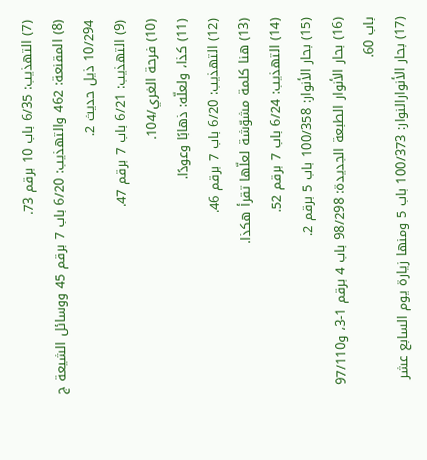(7) التهذيب: 6/35 باب 10 برقم 73.
(8) المقنعة: 462 والتهذيب: 6/20 باب 7 برقم 45 ووسائل الشيعة ج 10/294 ذيل حديث 2.
(9) التهذيب: 6/21 باب 7 برقم 47.
(10) فرحة الغري/104.
(11) كذا، ولعلّه: ذهابًا وعودًا.
(12) التهذيب: 6/20 باب 7 برقم 46.
(13) هنا كلمة مشوّشة لعلّها تقرأ هكذا.
(14) التهذيب: 6/24 باب 7 برقم 52.
(15) بحار الأنوار: 100/358 باب 5 برقم 2.
(16) بحار الأنوار الطبعة الجديدة: 98/298 باب 4 برقم 1-3، و97/110 باب 60.
(17) بحار الأنوارالنوار: 100/373 باب 5 ومنها زيارة يوم السابع عشر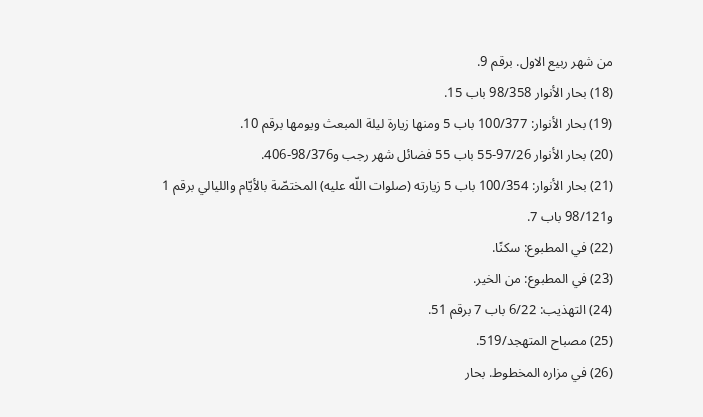من شهر ربيع الاول. برقم 9.
(18) بحار الأنوار 98/358 باب 15.
(19) بحار الأنوار: 100/377 باب 5 ومنها زيارة ليلة المبعث ويومها برقم 10.
(20) بحار الأنوار 97/26-55 باب 55 فضائل شهر رجب و98/376-406.
(21) بحار الأنوار: 100/354 باب 5 زيارته (صلوات اللّه عليه) المختصّة بالأيّام والليالي برقم 1 و98/121 باب 7.
(22) في المطبوع: سكنًا.
(23) في المطبوع: من الخير.
(24) التهذيب: 6/22 باب 7 برقم 51.
(25) مصباح المتهجد/519.
(26) في مزاره المخطوط. بحار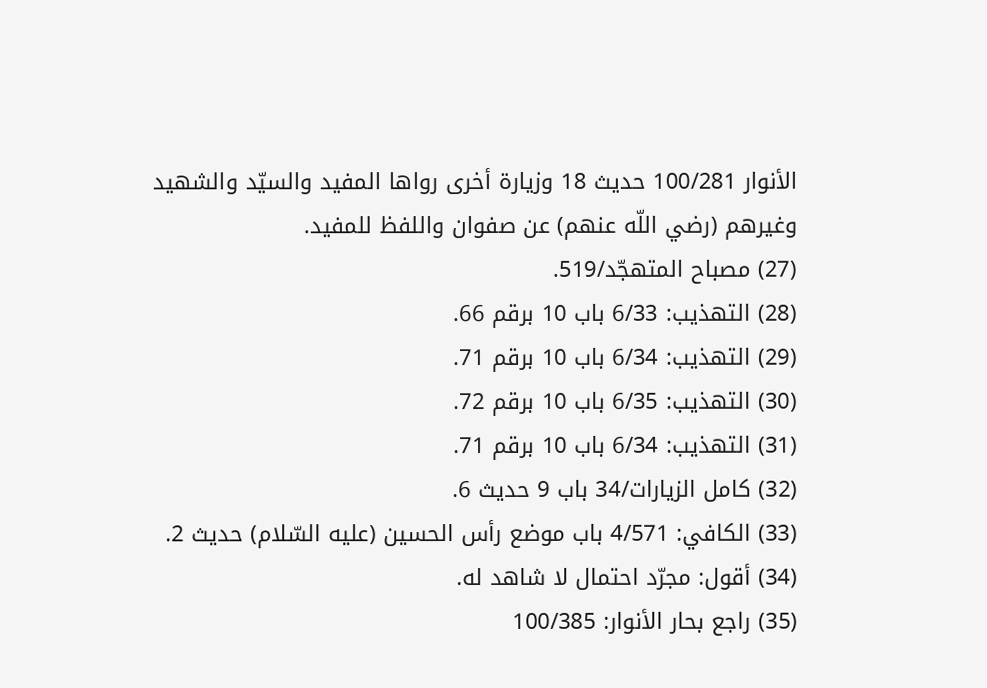الأنوار 100/281 حديث 18 وزيارة أخرى رواها المفيد والسيّد والشهيد وغيرهم (رضي اللّه عنهم) عن صفوان واللفظ للمفيد.
(27) مصباح المتهجّد/519.
(28) التهذيب: 6/33 باب 10 برقم 66.
(29) التهذيب: 6/34 باب 10 برقم 71.
(30) التهذيب: 6/35 باب 10 برقم 72.
(31) التهذيب: 6/34 باب 10 برقم 71.
(32) كامل الزيارات/34 باب 9 حديث 6.
(33) الكافي: 4/571 باب موضع رأس الحسين (عليه السّلام) حديث 2.
(34) أقول: مجرّد احتمال لا شاهد له.
(35) راجع بحار الأنوار: 100/385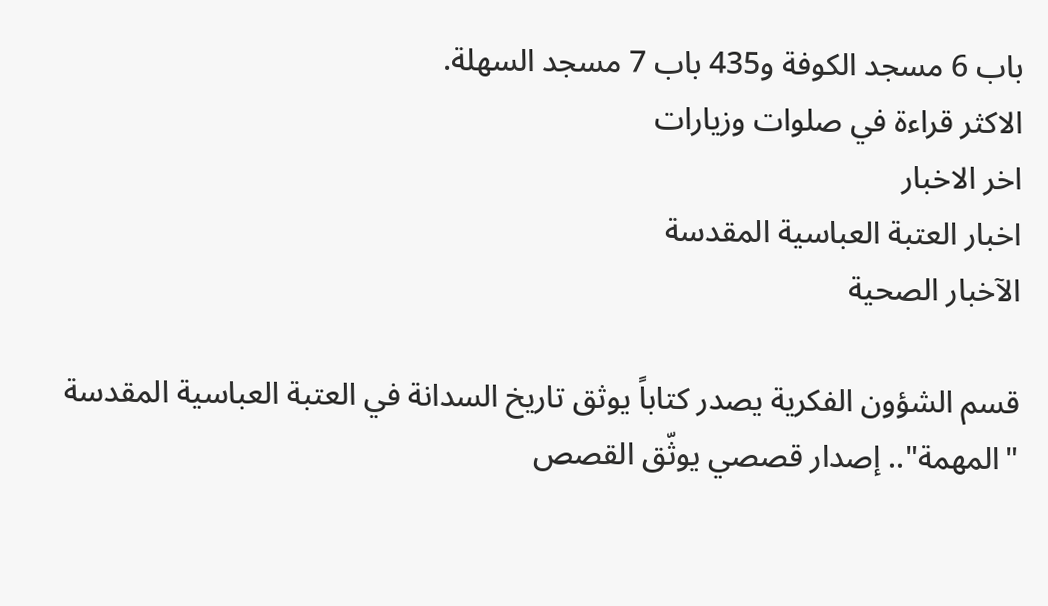باب 6 مسجد الكوفة و435 باب 7 مسجد السهلة.
الاكثر قراءة في صلوات وزيارات
اخر الاخبار
اخبار العتبة العباسية المقدسة
الآخبار الصحية

قسم الشؤون الفكرية يصدر كتاباً يوثق تاريخ السدانة في العتبة العباسية المقدسة
"المهمة".. إصدار قصصي يوثّق القصص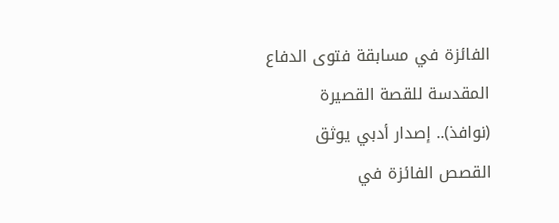الفائزة في مسابقة فتوى الدفاع المقدسة للقصة القصيرة
(نوافذ).. إصدار أدبي يوثق القصص الفائزة في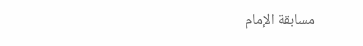مسابقة الإمام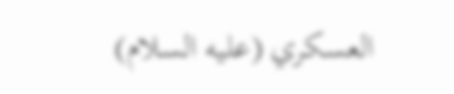العسكري (عليه السلام)